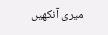میری آنکھیں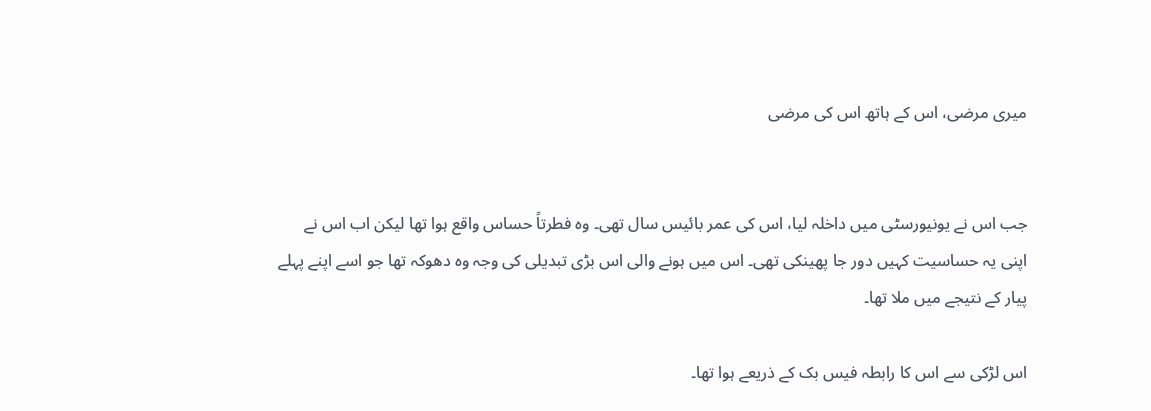میری مرضی، اس کے ہاتھ اس کی مرضی


جب اس نے یونیورسٹی میں داخلہ لیا، اس کی عمر بائیس سال تھی۔ وہ فطرتاً حساس واقع ہوا تھا لیکن اب اس نے اپنی یہ حساسیت کہیں دور جا پھینکی تھی۔ اس میں ہونے والی اس بڑی تبدیلی کی وجہ وہ دھوکہ تھا جو اسے اپنے پہلے پیار کے نتیجے میں ملا تھا۔

اس لڑکی سے اس کا رابطہ فیس بک کے ذریعے ہوا تھا۔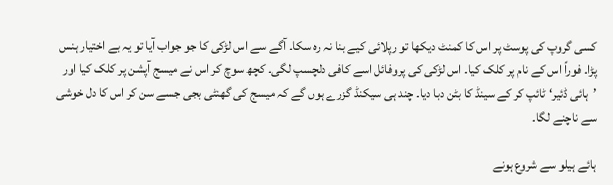کسی گروپ کی پوسٹ پر اس کا کمنٹ دیکھا تو رپلائی کیے بنا نہ رہ سکا۔ آگے سے اس لڑکی کا جو جواب آیا تو یہ بے اختیار ہنس پڑا۔ فوراً اس کے نام پر کلک کیا۔ اس لڑکی کی پروفائل اسے کافی دلچسپ لگی۔ کچھ سوچ کر اس نے میسج آپشن پر کلک کیا اور ’ہائی ڈئیر‘ ٹائپ کر کے سینڈ کا بٹن دبا دیا۔ چند ہی سیکنڈ گزرے ہوں گے کہ میسج کی گھنٹی بجی جسے سن کر اس کا دل خوشی سے ناچنے لگا۔

ہائے ہیلو سے شروع ہونے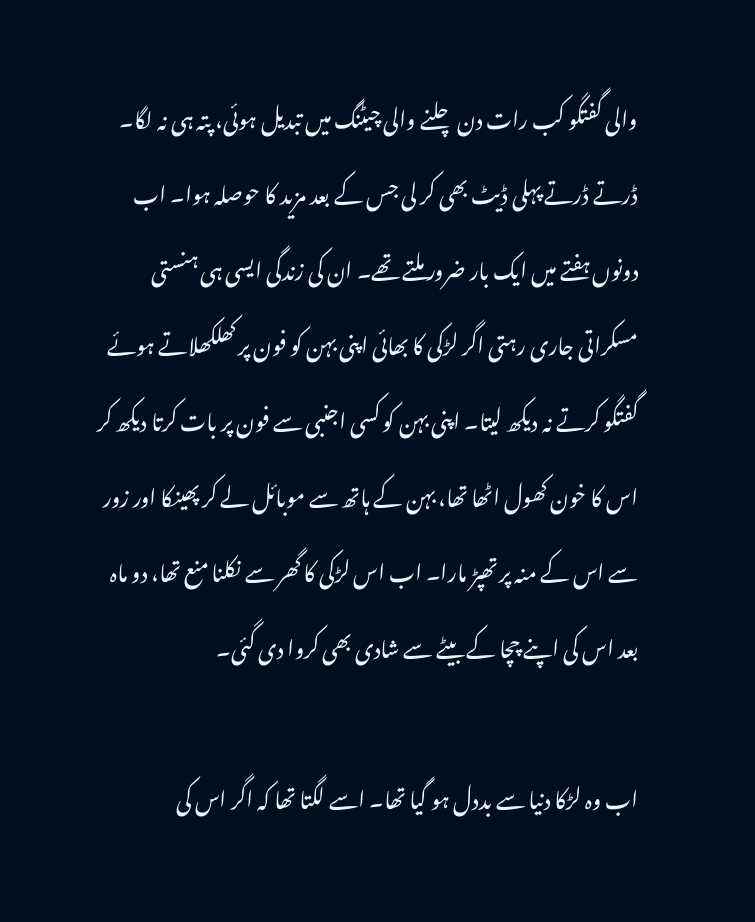والی گفتگو کب رات دن چلنے والی چیٹنگ میں تبدیل ہوئی، پتہ ہی نہ لگا۔ ڈرتے ڈرتے پہلی ڈیٹ بھی کر لی جس کے بعد مزید کا حوصلہ ہوا۔ اب دونوں ہفتے میں ایک بار ضرور ملتے تھے۔ ان کی زندگی ایسی ہی ہنستی مسکراتی جاری رہتی اگر لڑکی کا بھائی اپنی بہن کو فون پر کھلکھلاتے ہوئے گفتگو کرتے نہ دیکھ لیتا۔ اپنی بہن کو کسی اجنبی سے فون پر بات کرتا دیکھ کر اس کا خون کھول اٹھا تھا، بہن کے ہاتھ سے موبائل لے کر پھینکا اور زور سے اس کے منہ پر تھپڑ مارا۔ اب اس لڑکی کا گھر سے نکلنا منع تھا، دو ماہ بعد اس کی اپنے چچا کے بیٹے سے شادی بھی کروا دی گئی۔

اب وہ لڑکا دنیا سے بددل ہو گیا تھا۔ اسے لگتا تھا کہ اگر اس کی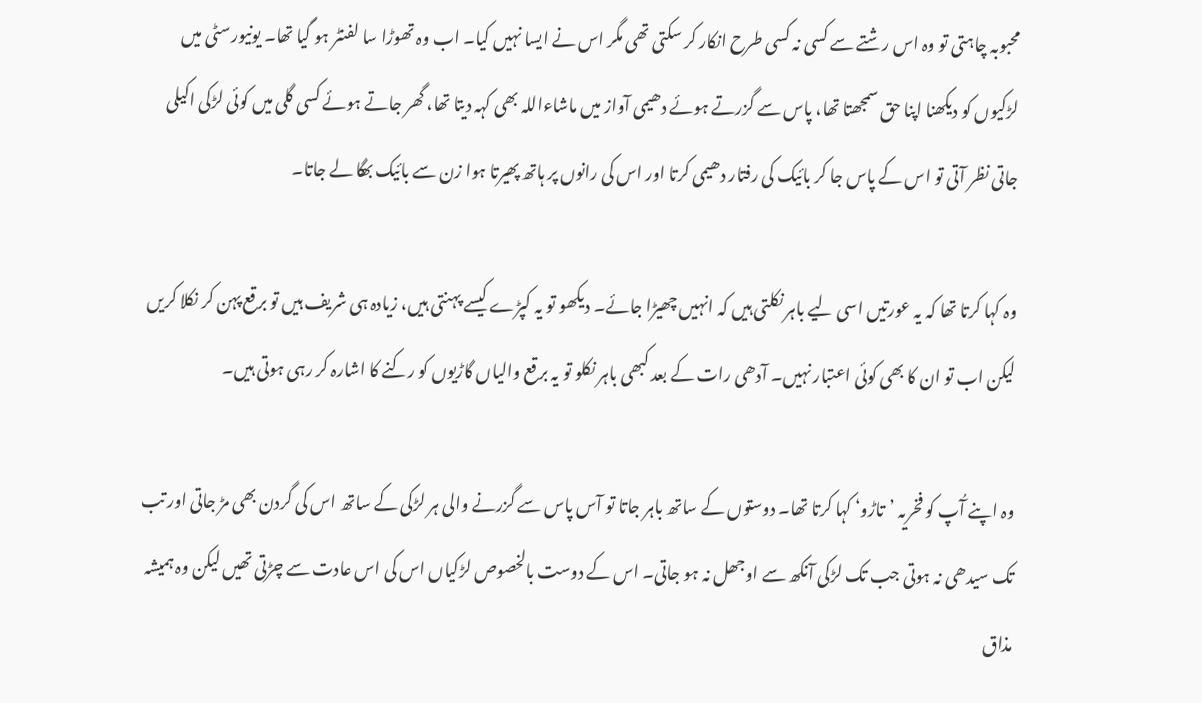محبوبہ چاہتی تو وہ اس رشتے سے کسی نہ کسی طرح انکار کر سکتی تھی مگر اس نے ایسا نہیں کیا۔ اب وہ تھوڑا سا لفنٹر ہو گیا تھا۔ یونیورسٹی میں لڑکیوں کو دیکھنا اپنا حق سمجھتا تھا، پاس سے گزرتے ہوئے دھیمی آواز میں ماشاءاللہ بھی کہہ دیتا تھا، گھر جاتے ہوئے کسی گلی میں کوئی لڑکی اکیلی جاتی نظر آتی تو اس کے پاس جا کر بائیک کی رفتار دھیمی کرتا اور اس کی رانوں پر ہاتھ پھیرتا ہوا زن سے بائیک بھگا لے جاتا۔

وہ کہا کرتا تھا کہ یہ عورتیں اسی لیے باہر نکلتی ہیں کہ انہیں چھیڑا جائے۔ دیکھو تو یہ کپڑے کیسے پہنتی ہیں، زیادہ ہی شریف ہیں تو برقع پہن کر نکلا کریں لیکن اب تو ان کا بھی کوئی اعتبار نہیں۔ آدھی رات کے بعد کبھی باہر نکلو تو یہ برقع والیاں گاڑیوں کو رکنے کا اشارہ کر رہی ہوتی ہیں۔

وہ اپنے آُپ کو فخریہ ’تاڑو‘ کہا کرتا تھا۔ دوستوں کے ساتھ باہر جاتا تو آس پاس سے گزرنے والی ہر لڑکی کے ساتھ اس کی گردن بھی مڑ جاتی اور تب تک سیدھی نہ ہوتی جب تک لڑکی آنکھ سے اوجھل نہ ہو جاتی۔ اس کے دوست بالخصوص لڑکیاں اس کی اس عادت سے چڑتی تھیں لیکن وہ ہمیشہ مذاق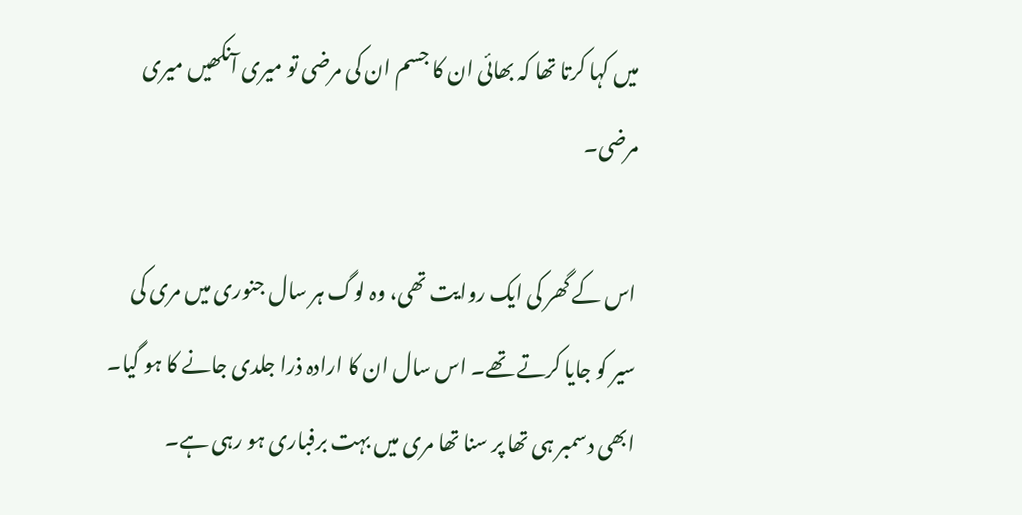میں کہا کرتا تھا کہ بھائی ان کا جسم ان کی مرضی تو میری آنکھیں میری مرضی۔

اس کے گھر کی ایک روایت تھی، وہ لوگ ہر سال جنوری میں مری کی سیر کو جایا کرتے تھے۔ اس سال ان کا ارادہ ذرا جلدی جانے کا ہو گیا۔ ابھی دسمبر ہی تھا پر سنا تھا مری میں بہت برفباری ہو رہی ہے۔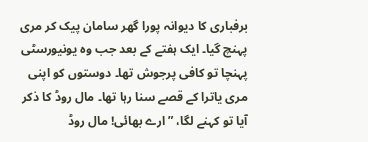برفباری کا دیوانہ پورا گھر سامان پیک کر مری پہنچ گیا۔ ایک ہفتے کے بعد جب وہ یونیورسٹی پہنچا تو کافی پرجوش تھا۔ دوستوں کو اپنی مری یاترا کے قصے سنا رہا تھا۔ مال روڈ کا ذکر آیا تو کہنے لگا، ”ارے بھائی! مال روڈ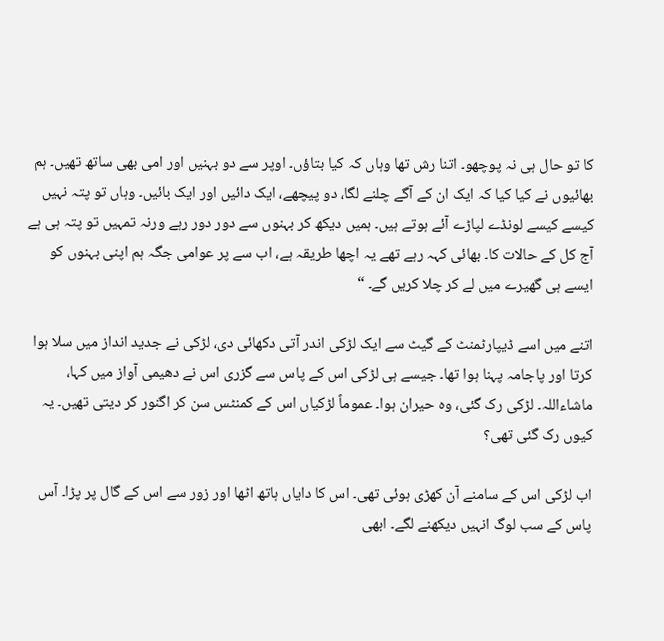کا تو حال ہی نہ پوچھو۔ اتنا رش تھا وہاں کہ کیا بتاؤں۔ اوپر سے دو بہنیں اور امی بھی ساتھ تھیں۔ ہم بھائیوں نے کیا کیا کہ ایک ان کے آگے چلنے لگا، دو پیچھے، ایک دائیں اور ایک بائیں۔ وہاں تو پتہ نہیں کیسے کیسے لونڈے لپاڑے آئے ہوتے ہیں۔ ہمیں دیکھ کر بہنوں سے دور دور رہے ورنہ تمہیں تو پتہ ہی ہے آج کل کے حالات کا۔ بھائی کہہ رہے تھے یہ اچھا طریقہ ہے، اب سے پر عوامی جگہ ہم اپنی بہنوں کو ایسے ہی گھیرے میں لے کر چلا کریں گے۔ “

اتنے میں اسے ڈیپارٹمنٹ کے گیٹ سے ایک لڑکی اندر آتی دکھائی دی، لڑکی نے جدید انداز میں سلا ہوا کرتا اور پاجامہ پہنا ہوا تھا۔ جیسے ہی لڑکی اس کے پاس سے گزری اس نے دھیمی آواز میں کہا، ماشاءاللہ۔ لڑکی رک گئی، وہ حیران ہوا۔ عموماً لڑکیاں اس کے کمنٹس سن کر اگنور کر دیتی تھیں۔ یہ کیوں رک گئی تھی؟

اب لڑکی اس کے سامنے آن کھڑی ہوئی تھی۔ اس کا دایاں ہاتھ اٹھا اور زور سے اس کے گال پر پڑا۔ آس پاس کے سب لوگ انہیں دیکھنے لگے۔ ابھی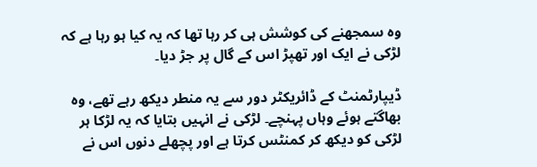وہ سمجھنے کی کوشش ہی کر رہا تھا کہ یہ کیا ہو رہا ہے کہ لڑکی نے ایک اور تھپڑ اس کے گال پر جڑ دیا۔

ڈیپارٹمنٹ کے ڈائریکٹر دور سے یہ منطر دیکھ رہے تھے، وہ بھاگتے ہوئے وہاں پہنچے۔ لڑکی نے انہیں بتایا کہ یہ لڑکا ہر لڑکی کو دیکھ کر کمنٹس کرتا ہے اور پچھلے دنوں اس نے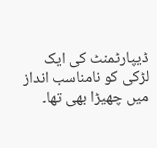ڈیپارٹمنٹ کی ایک لڑکی کو نامناسب انداز میں چھیڑا بھی تھا۔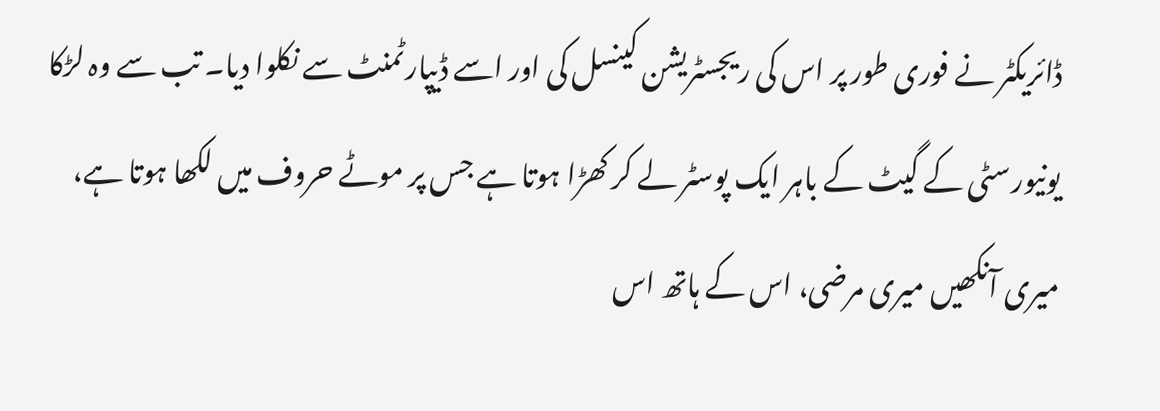ڈائریکٹر نے فوری طور پر اس کی ریجسٹریشن کینسل کی اور اسے ڈیپارٹمنٹ سے نکلوا دیا۔ تب سے وہ لڑکا یونیورسٹی کے گیٹ کے باہر ایک پوسٹر لے کر کھڑا ہوتا ہے جس پر موٹے حروف میں لکھا ہوتا ہے، میری آنکھیں میری مرضی، اس کے ہاتھ اس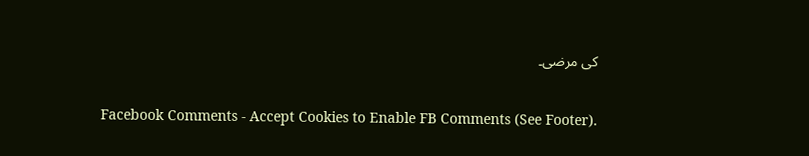کی مرضی۔


Facebook Comments - Accept Cookies to Enable FB Comments (See Footer).